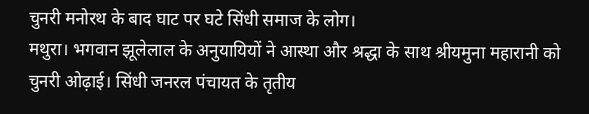चुनरी मनोरथ के बाद घाट पर घटे सिंधी समाज के लोग।
मथुरा। भगवान झूलेलाल के अनुयायियों ने आस्था और श्रद्धा के साथ श्रीयमुना महारानी को चुनरी ओढ़ाई। सिंधी जनरल पंचायत के तृतीय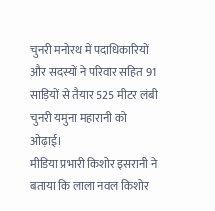चुनरी मनोरथ में पदाधिकारियों और सदस्यों ने परिवार सहित 91 साड़ियों से तैयार 525 मीटर लंबी चुनरी यमुना महारानी को ओढ़ाई।
मीडिया प्रभारी किशोर इसरानी ने बताया कि लाला नवल किशोर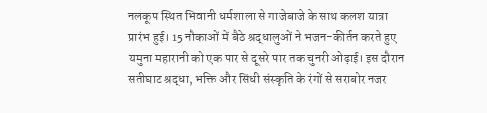नलकूप स्थित भिवानी धर्मशाला से गाजेबाजे के साथ कलश यात्रा प्रारंभ हुई। 15 नौकाओं में बैठे श्रद्धालुओं ने भजन-कीर्तन करते हुए यमुना महारानी को एक पार से दूसरे पार तक चुनरी ओढ़ाई। इस दौरान सतीघाट श्रद्धा, भक्ति और सिंधी संस्कृति के रंगों से सराबोर नजर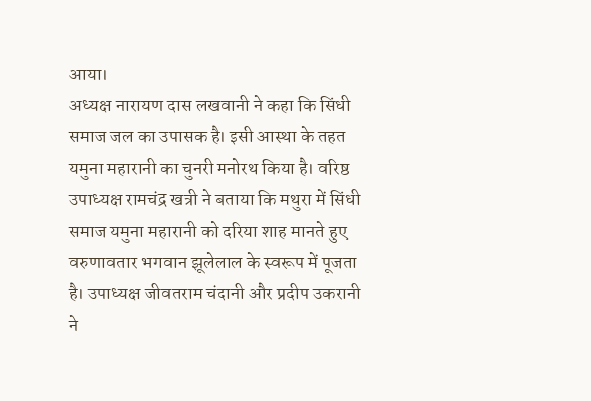आया।
अध्यक्ष नारायण दास लखवानी ने कहा कि सिंधी समाज जल का उपासक है। इसी आस्था के तहत यमुना महारानी का चुनरी मनोरथ किया है। वरिष्ठ उपाध्यक्ष रामचंद्र खत्री ने बताया कि मथुरा में सिंधी समाज यमुना महारानी को दरिया शाह मानते हुए वरुणावतार भगवान झूलेलाल के स्वरूप में पूजता है। उपाध्यक्ष जीवतराम चंदानी और प्रदीप उकरानी ने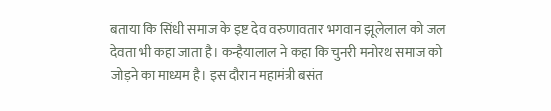बताया कि सिंधी समाज के इष्ट देव वरुणावतार भगवान झूलेलाल को जल देवता भी कहा जाता है। कन्हैयालाल ने कहा कि चुनरी मनोरथ समाज को जोड़ने का माध्यम है। इस दौरान महामंत्री बसंत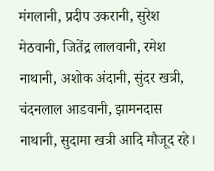मंगलानी, प्रदीप उकरानी, सुरेश मेठवानी, जितेंद्र लालवानी, रमेश नाथानी, अशोक अंदानी, सुंदर खत्री, चंदनलाल आडवानी, झामनदास नाथानी, सुदामा खत्री आदि मौजूद रहे।